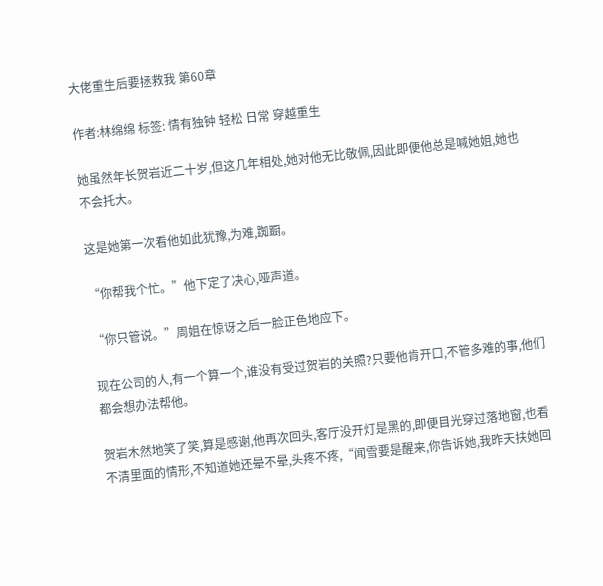大佬重生后要拯救我 第60章

作者:林绵绵 标签: 情有独钟 轻松 日常 穿越重生

她虽然年长贺岩近二十岁,但这几年相处,她对他无比敬佩,因此即便他总是喊她姐,她也不会托大。

这是她第一次看他如此犹豫,为难,踟蹰。

“你帮我个忙。”他下定了决心,哑声道。

“你只管说。”周姐在惊讶之后一脸正色地应下。

现在公司的人,有一个算一个,谁没有受过贺岩的关照?只要他肯开口,不管多难的事,他们都会想办法帮他。

贺岩木然地笑了笑,算是感谢,他再次回头,客厅没开灯是黑的,即便目光穿过落地窗,也看不清里面的情形,不知道她还晕不晕,头疼不疼,“闻雪要是醒来,你告诉她,我昨天扶她回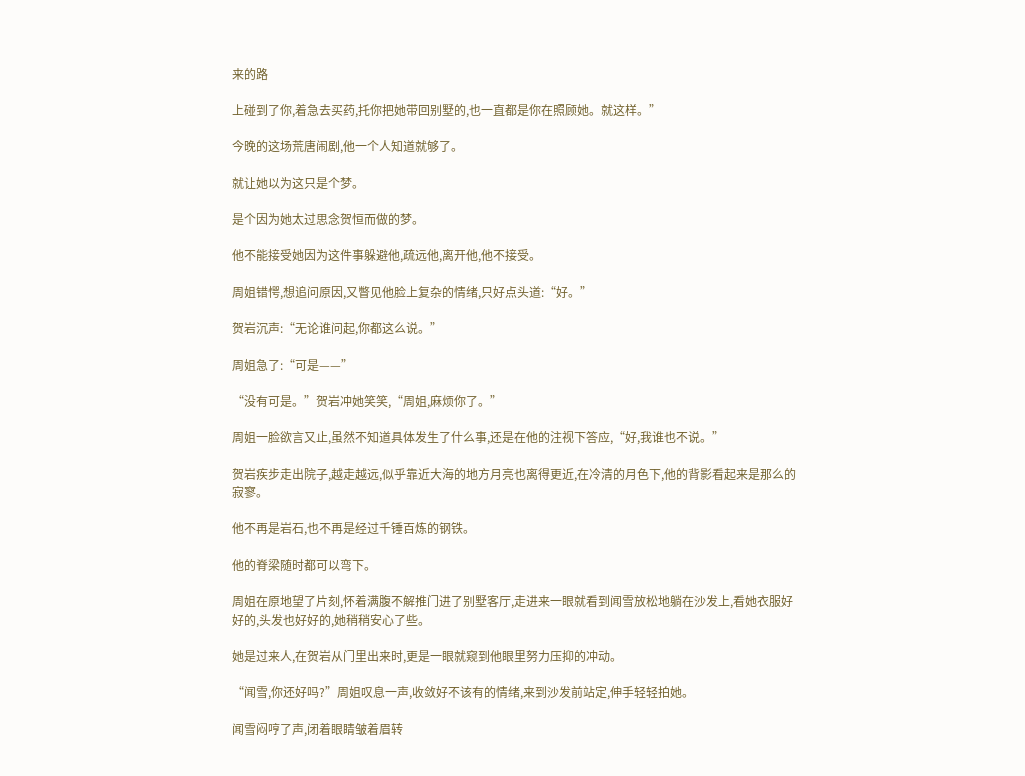来的路

上碰到了你,着急去买药,托你把她带回别墅的,也一直都是你在照顾她。就这样。”

今晚的这场荒唐闹剧,他一个人知道就够了。

就让她以为这只是个梦。

是个因为她太过思念贺恒而做的梦。

他不能接受她因为这件事躲避他,疏远他,离开他,他不接受。

周姐错愕,想追问原因,又瞥见他脸上复杂的情绪,只好点头道:“好。”

贺岩沉声:“无论谁问起,你都这么说。”

周姐急了:“可是——”

“没有可是。”贺岩冲她笑笑,“周姐,麻烦你了。”

周姐一脸欲言又止,虽然不知道具体发生了什么事,还是在他的注视下答应,“好,我谁也不说。”

贺岩疾步走出院子,越走越远,似乎靠近大海的地方月亮也离得更近,在冷清的月色下,他的背影看起来是那么的寂寥。

他不再是岩石,也不再是经过千锤百炼的钢铁。

他的脊梁随时都可以弯下。

周姐在原地望了片刻,怀着满腹不解推门进了别墅客厅,走进来一眼就看到闻雪放松地躺在沙发上,看她衣服好好的,头发也好好的,她稍稍安心了些。

她是过来人,在贺岩从门里出来时,更是一眼就窥到他眼里努力压抑的冲动。

“闻雪,你还好吗?”周姐叹息一声,收敛好不该有的情绪,来到沙发前站定,伸手轻轻拍她。

闻雪闷哼了声,闭着眼睛皱着眉转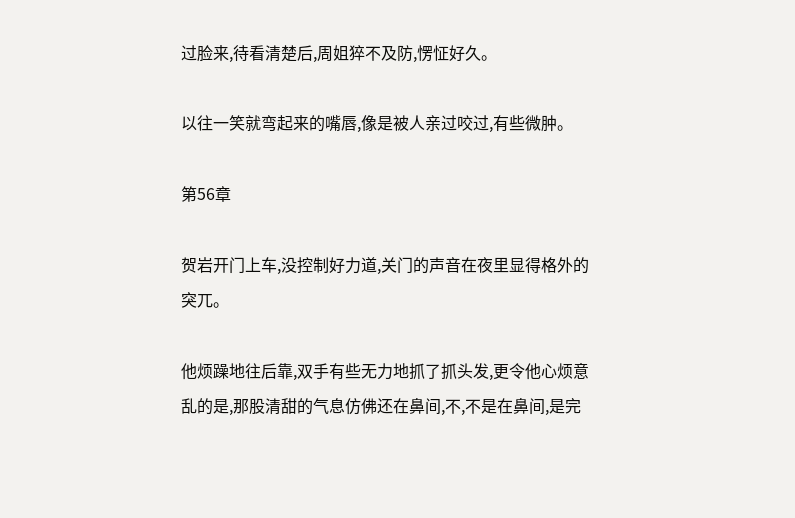过脸来,待看清楚后,周姐猝不及防,愣怔好久。

以往一笑就弯起来的嘴唇,像是被人亲过咬过,有些微肿。

第56章

贺岩开门上车,没控制好力道,关门的声音在夜里显得格外的突兀。

他烦躁地往后靠,双手有些无力地抓了抓头发,更令他心烦意乱的是,那股清甜的气息仿佛还在鼻间,不,不是在鼻间,是完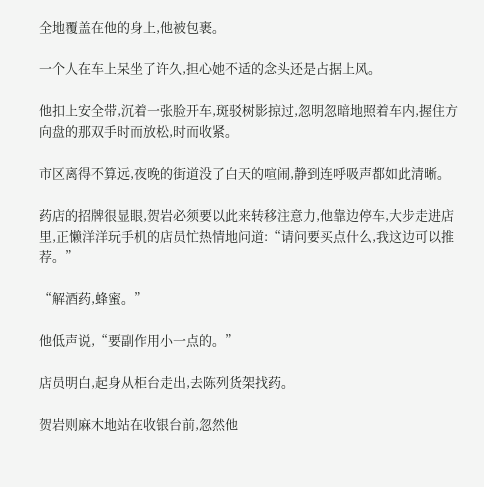全地覆盖在他的身上,他被包裹。

一个人在车上呆坐了许久,担心她不适的念头还是占据上风。

他扣上安全带,沉着一张脸开车,斑驳树影掠过,忽明忽暗地照着车内,握住方向盘的那双手时而放松,时而收紧。

市区离得不算远,夜晚的街道没了白天的喧闹,静到连呼吸声都如此清晰。

药店的招牌很显眼,贺岩必须要以此来转移注意力,他靠边停车,大步走进店里,正懒洋洋玩手机的店员忙热情地问道:“请问要买点什么,我这边可以推荐。”

“解酒药,蜂蜜。”

他低声说,“要副作用小一点的。”

店员明白,起身从柜台走出,去陈列货架找药。

贺岩则麻木地站在收银台前,忽然他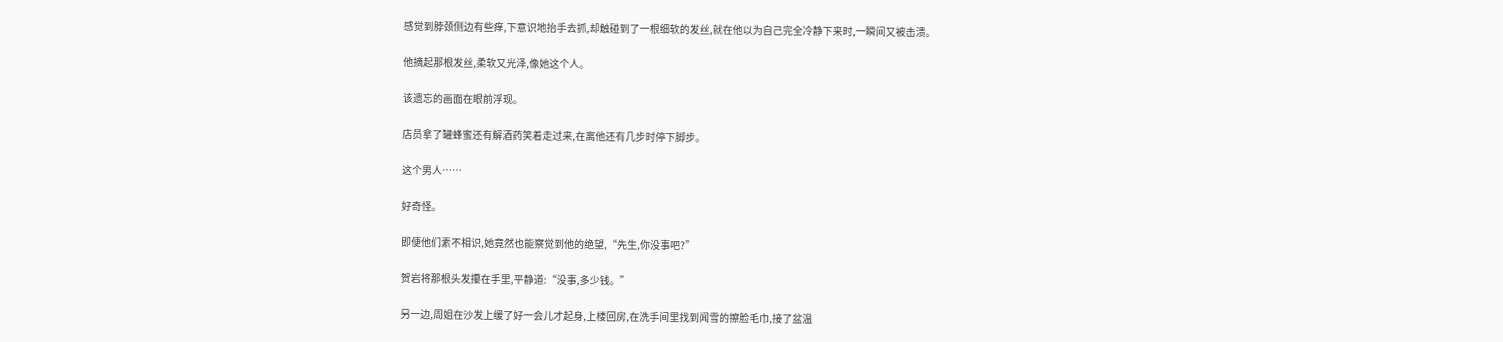感觉到脖颈侧边有些痒,下意识地抬手去抓,却触碰到了一根细软的发丝,就在他以为自己完全冷静下来时,一瞬间又被击溃。

他摘起那根发丝,柔软又光泽,像她这个人。

该遗忘的画面在眼前浮现。

店员拿了罐蜂蜜还有解酒药笑着走过来,在离他还有几步时停下脚步。

这个男人……

好奇怪。

即便他们素不相识,她竟然也能察觉到他的绝望,“先生,你没事吧?”

贺岩将那根头发攥在手里,平静道:“没事,多少钱。”

另一边,周姐在沙发上缓了好一会儿才起身,上楼回房,在洗手间里找到闻雪的擦脸毛巾,接了盆温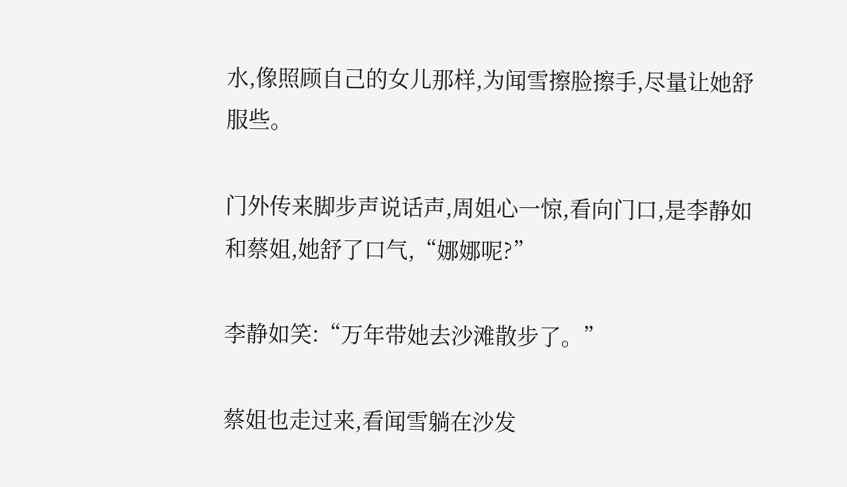水,像照顾自己的女儿那样,为闻雪擦脸擦手,尽量让她舒服些。

门外传来脚步声说话声,周姐心一惊,看向门口,是李静如和蔡姐,她舒了口气,“娜娜呢?”

李静如笑:“万年带她去沙滩散步了。”

蔡姐也走过来,看闻雪躺在沙发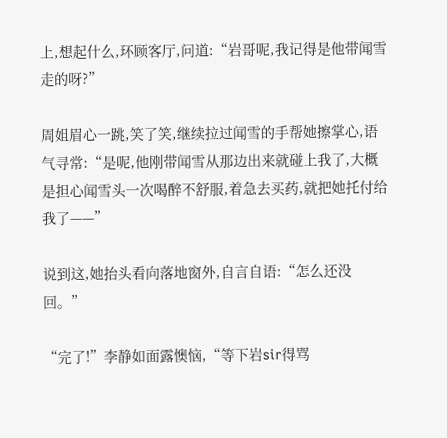上,想起什么,环顾客厅,问道:“岩哥呢,我记得是他带闻雪走的呀?”

周姐眉心一跳,笑了笑,继续拉过闻雪的手帮她擦掌心,语气寻常:“是呢,他刚带闻雪从那边出来就碰上我了,大概是担心闻雪头一次喝醉不舒服,着急去买药,就把她托付给我了——”

说到这,她抬头看向落地窗外,自言自语:“怎么还没回。”

“完了!”李静如面露懊恼,“等下岩sir得骂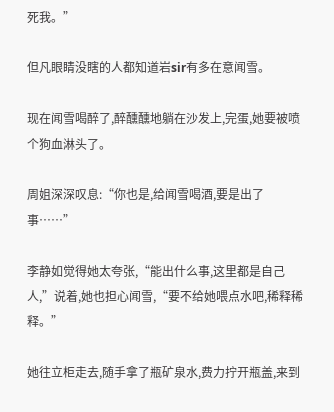死我。”

但凡眼睛没瞎的人都知道岩sir有多在意闻雪。

现在闻雪喝醉了,醉醺醺地躺在沙发上,完蛋,她要被喷个狗血淋头了。

周姐深深叹息:“你也是,给闻雪喝酒,要是出了事……”

李静如觉得她太夸张,“能出什么事,这里都是自己人,”说着,她也担心闻雪,“要不给她喂点水吧,稀释稀释。”

她往立柜走去,随手拿了瓶矿泉水,费力拧开瓶盖,来到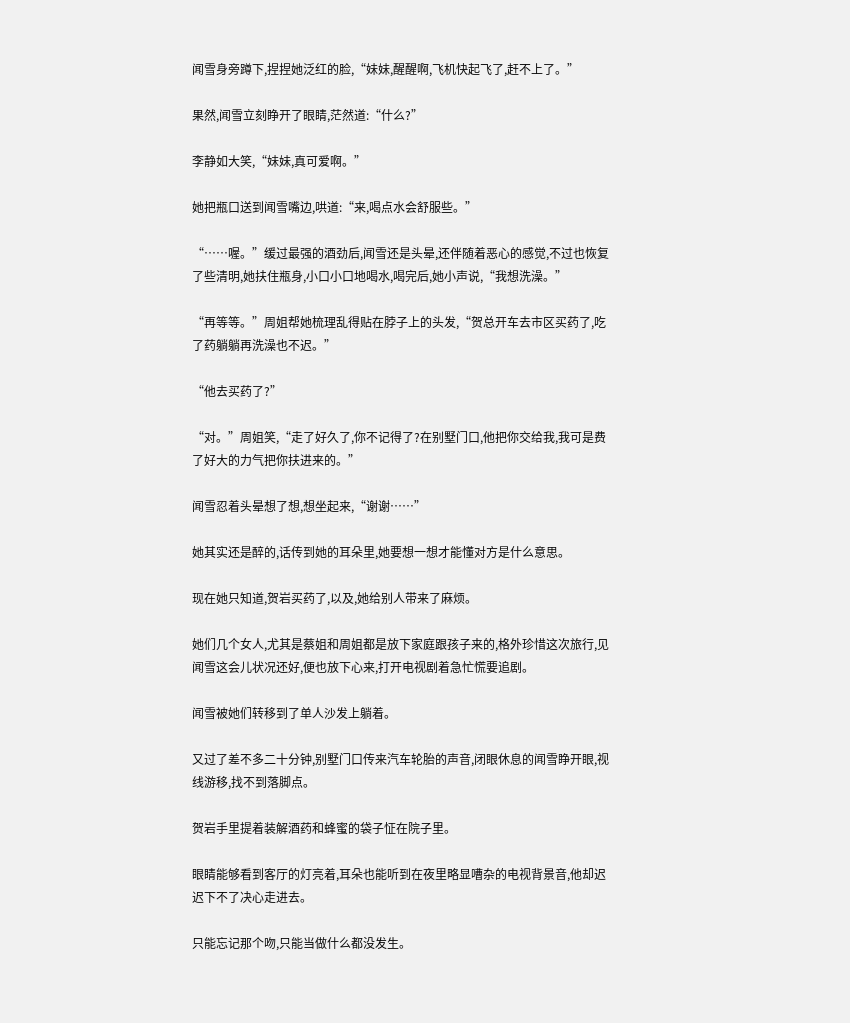闻雪身旁蹲下,捏捏她泛红的脸,“妹妹,醒醒啊,飞机快起飞了,赶不上了。”

果然,闻雪立刻睁开了眼睛,茫然道:“什么?”

李静如大笑,“妹妹,真可爱啊。”

她把瓶口送到闻雪嘴边,哄道:“来,喝点水会舒服些。”

“……喔。”缓过最强的酒劲后,闻雪还是头晕,还伴随着恶心的感觉,不过也恢复了些清明,她扶住瓶身,小口小口地喝水,喝完后,她小声说,“我想洗澡。”

“再等等。”周姐帮她梳理乱得贴在脖子上的头发,“贺总开车去市区买药了,吃了药躺躺再洗澡也不迟。”

“他去买药了?”

“对。”周姐笑,“走了好久了,你不记得了?在别墅门口,他把你交给我,我可是费了好大的力气把你扶进来的。”

闻雪忍着头晕想了想,想坐起来,“谢谢……”

她其实还是醉的,话传到她的耳朵里,她要想一想才能懂对方是什么意思。

现在她只知道,贺岩买药了,以及,她给别人带来了麻烦。

她们几个女人,尤其是蔡姐和周姐都是放下家庭跟孩子来的,格外珍惜这次旅行,见闻雪这会儿状况还好,便也放下心来,打开电视剧着急忙慌要追剧。

闻雪被她们转移到了单人沙发上躺着。

又过了差不多二十分钟,别墅门口传来汽车轮胎的声音,闭眼休息的闻雪睁开眼,视线游移,找不到落脚点。

贺岩手里提着装解酒药和蜂蜜的袋子怔在院子里。

眼睛能够看到客厅的灯亮着,耳朵也能听到在夜里略显嘈杂的电视背景音,他却迟迟下不了决心走进去。

只能忘记那个吻,只能当做什么都没发生。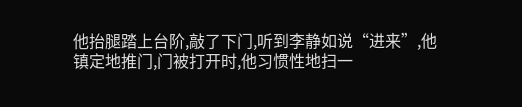他抬腿踏上台阶,敲了下门,听到李静如说“进来”,他镇定地推门,门被打开时,他习惯性地扫一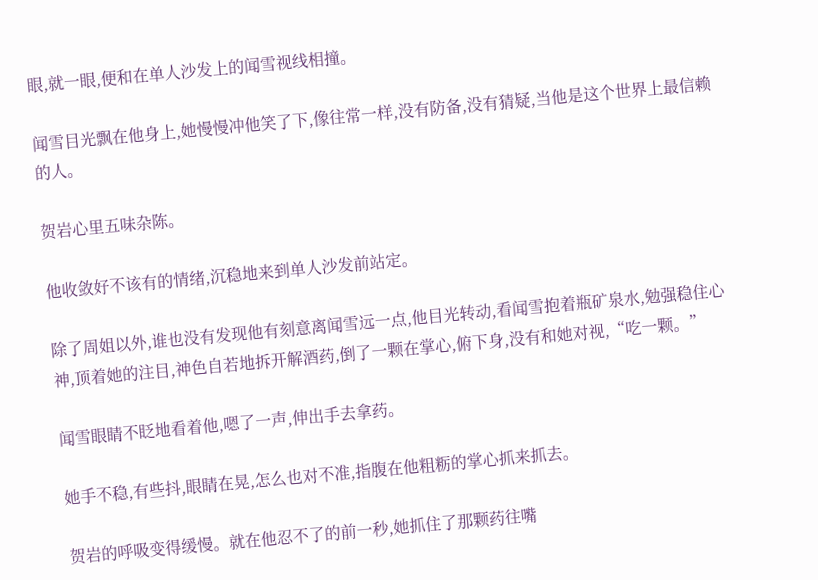眼,就一眼,便和在单人沙发上的闻雪视线相撞。

闻雪目光飘在他身上,她慢慢冲他笑了下,像往常一样,没有防备,没有猜疑,当他是这个世界上最信赖的人。

贺岩心里五味杂陈。

他收敛好不该有的情绪,沉稳地来到单人沙发前站定。

除了周姐以外,谁也没有发现他有刻意离闻雪远一点,他目光转动,看闻雪抱着瓶矿泉水,勉强稳住心神,顶着她的注目,神色自若地拆开解酒药,倒了一颗在掌心,俯下身,没有和她对视,“吃一颗。”

闻雪眼睛不眨地看着他,嗯了一声,伸出手去拿药。

她手不稳,有些抖,眼睛在晃,怎么也对不准,指腹在他粗粝的掌心抓来抓去。

贺岩的呼吸变得缓慢。就在他忍不了的前一秒,她抓住了那颗药往嘴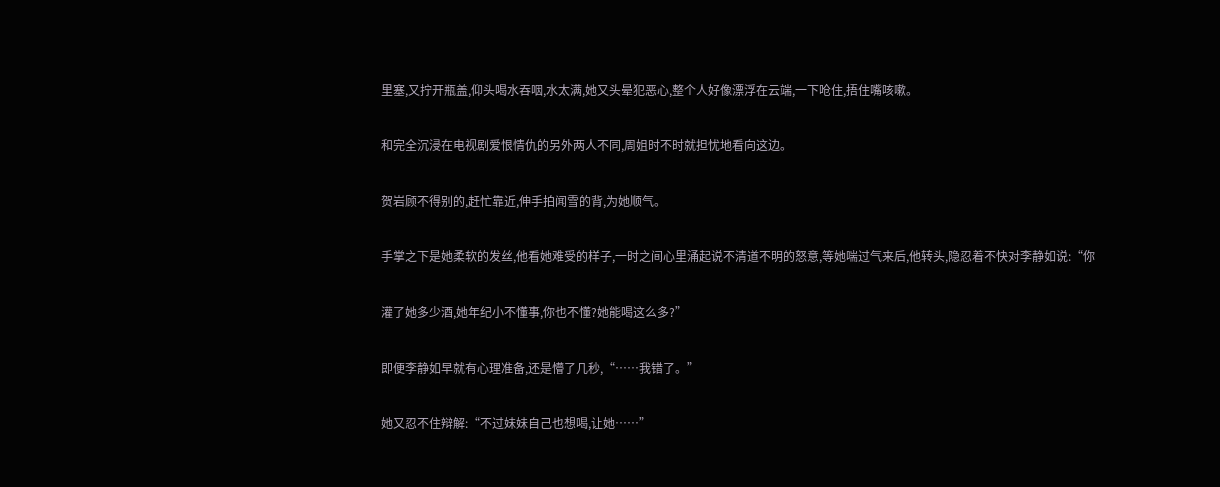里塞,又拧开瓶盖,仰头喝水吞咽,水太满,她又头晕犯恶心,整个人好像漂浮在云端,一下呛住,捂住嘴咳嗽。

和完全沉浸在电视剧爱恨情仇的另外两人不同,周姐时不时就担忧地看向这边。

贺岩顾不得别的,赶忙靠近,伸手拍闻雪的背,为她顺气。

手掌之下是她柔软的发丝,他看她难受的样子,一时之间心里涌起说不清道不明的怒意,等她喘过气来后,他转头,隐忍着不快对李静如说:“你

灌了她多少酒,她年纪小不懂事,你也不懂?她能喝这么多?”

即便李静如早就有心理准备,还是懵了几秒,“……我错了。”

她又忍不住辩解:“不过妹妹自己也想喝,让她……”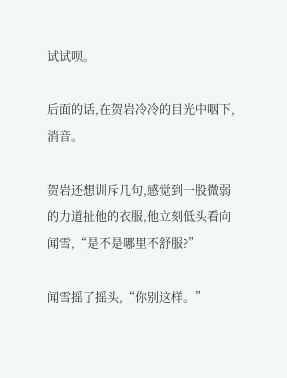试试呗。

后面的话,在贺岩冷冷的目光中咽下,消音。

贺岩还想训斥几句,感觉到一股微弱的力道扯他的衣服,他立刻低头看向闻雪,“是不是哪里不舒服?”

闻雪摇了摇头,“你别这样。”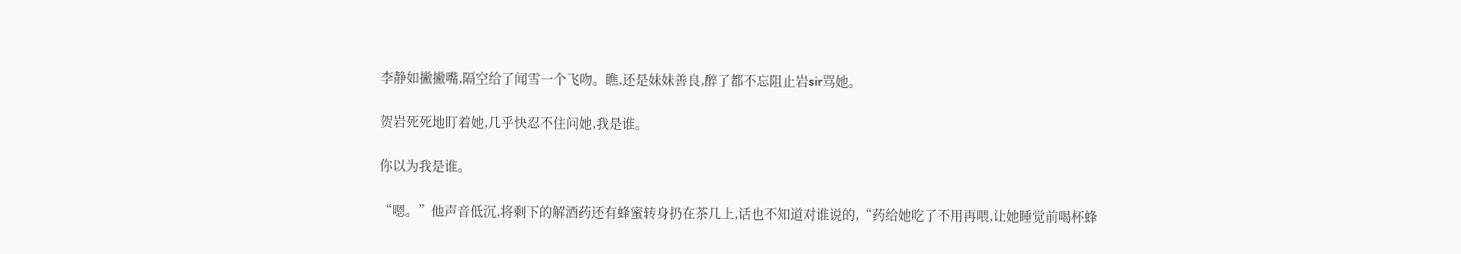李静如撇撇嘴,隔空给了闻雪一个飞吻。瞧,还是妹妹善良,醉了都不忘阻止岩sir骂她。

贺岩死死地盯着她,几乎快忍不住问她,我是谁。

你以为我是谁。

“嗯。”他声音低沉,将剩下的解酒药还有蜂蜜转身扔在茶几上,话也不知道对谁说的,“药给她吃了不用再喂,让她睡觉前喝杯蜂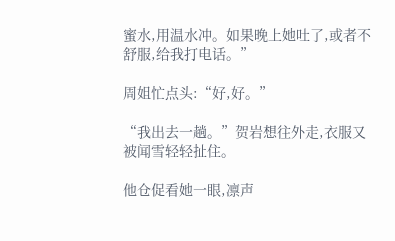蜜水,用温水冲。如果晚上她吐了,或者不舒服,给我打电话。”

周姐忙点头:“好,好。”

“我出去一趟。”贺岩想往外走,衣服又被闻雪轻轻扯住。

他仓促看她一眼,凛声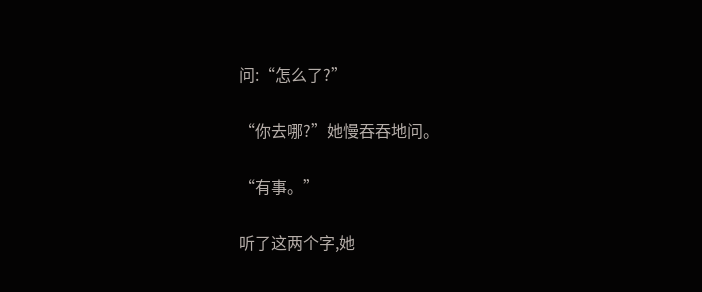问:“怎么了?”

“你去哪?”她慢吞吞地问。

“有事。”

听了这两个字,她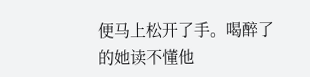便马上松开了手。喝醉了的她读不懂他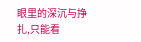眼里的深沉与挣扎,只能看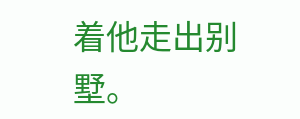着他走出别墅。